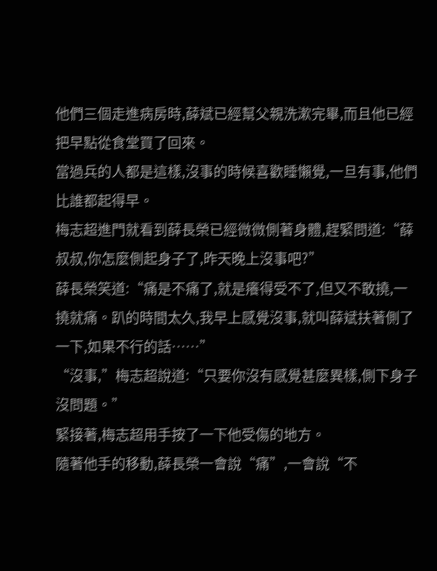他們三個走進病房時,薛斌已經幫父親洗漱完畢,而且他已經把早點從食堂買了回來。
當過兵的人都是這樣,沒事的時候喜歡睡懶覺,一旦有事,他們比誰都起得早。
梅志超進門就看到薛長榮已經微微側著身體,趕緊問道:“薛叔叔,你怎麼側起身子了,昨天晚上沒事吧?”
薛長榮笑道:“痛是不痛了,就是癢得受不了,但又不敢撓,一撓就痛。趴的時間太久,我早上感覺沒事,就叫薛斌扶著側了一下,如果不行的話……”
“沒事,”梅志超說道:“只要你沒有感覺甚麼異樣,側下身子沒問題。”
緊接著,梅志超用手按了一下他受傷的地方。
隨著他手的移動,薛長榮一會說“痛”,一會說“不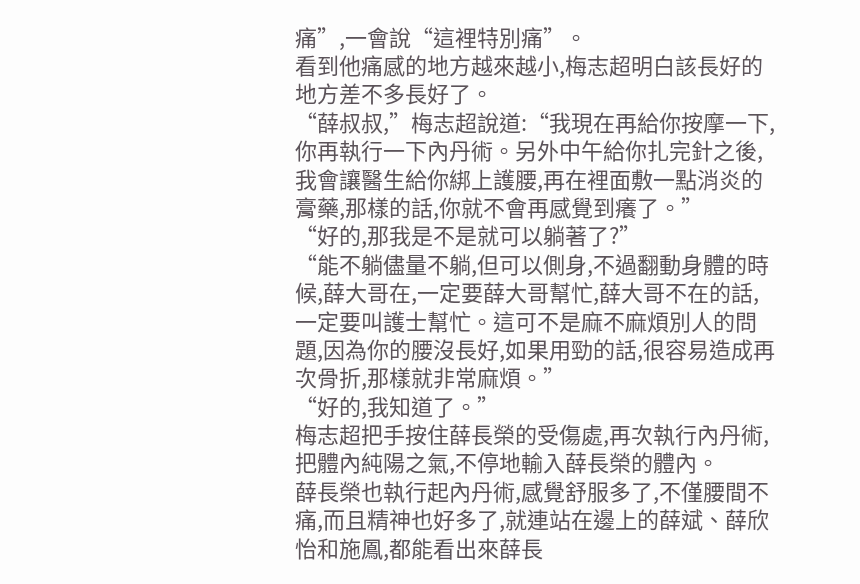痛”,一會說“這裡特別痛”。
看到他痛感的地方越來越小,梅志超明白該長好的地方差不多長好了。
“薛叔叔,”梅志超說道:“我現在再給你按摩一下,你再執行一下內丹術。另外中午給你扎完針之後,我會讓醫生給你綁上護腰,再在裡面敷一點消炎的膏藥,那樣的話,你就不會再感覺到癢了。”
“好的,那我是不是就可以躺著了?”
“能不躺儘量不躺,但可以側身,不過翻動身體的時候,薛大哥在,一定要薛大哥幫忙,薛大哥不在的話,一定要叫護士幫忙。這可不是麻不麻煩別人的問題,因為你的腰沒長好,如果用勁的話,很容易造成再次骨折,那樣就非常麻煩。”
“好的,我知道了。”
梅志超把手按住薛長榮的受傷處,再次執行內丹術,把體內純陽之氣,不停地輸入薛長榮的體內。
薛長榮也執行起內丹術,感覺舒服多了,不僅腰間不痛,而且精神也好多了,就連站在邊上的薛斌、薛欣怡和施鳳,都能看出來薛長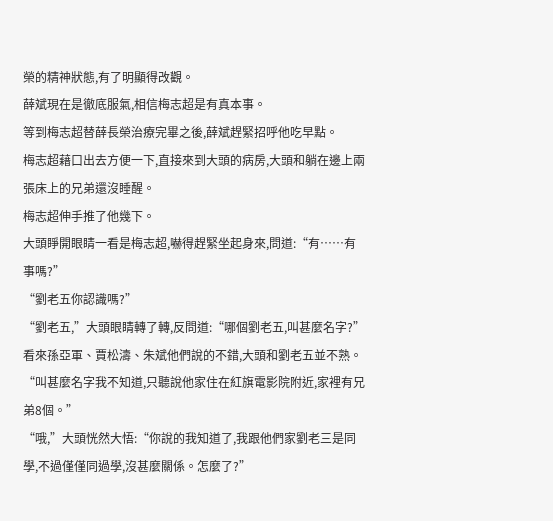榮的精神狀態,有了明顯得改觀。
薛斌現在是徹底服氣,相信梅志超是有真本事。
等到梅志超替薛長榮治療完畢之後,薛斌趕緊招呼他吃早點。
梅志超藉口出去方便一下,直接來到大頭的病房,大頭和躺在邊上兩張床上的兄弟還沒睡醒。
梅志超伸手推了他幾下。
大頭睜開眼睛一看是梅志超,嚇得趕緊坐起身來,問道:“有……有事嗎?”
“劉老五你認識嗎?”
“劉老五,”大頭眼睛轉了轉,反問道:“哪個劉老五,叫甚麼名字?”
看來孫亞軍、賈松濤、朱斌他們說的不錯,大頭和劉老五並不熟。
“叫甚麼名字我不知道,只聽說他家住在紅旗電影院附近,家裡有兄弟8個。”
“哦,”大頭恍然大悟:“你說的我知道了,我跟他們家劉老三是同學,不過僅僅同過學,沒甚麼關係。怎麼了?”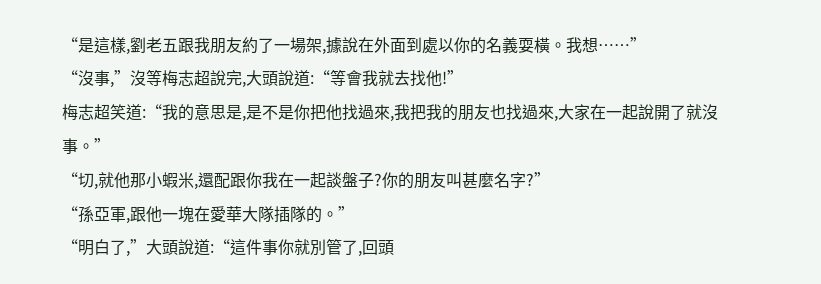“是這樣,劉老五跟我朋友約了一場架,據說在外面到處以你的名義耍橫。我想……”
“沒事,”沒等梅志超說完,大頭說道:“等會我就去找他!”
梅志超笑道:“我的意思是,是不是你把他找過來,我把我的朋友也找過來,大家在一起說開了就沒事。”
“切,就他那小蝦米,還配跟你我在一起談盤子?你的朋友叫甚麼名字?”
“孫亞軍,跟他一塊在愛華大隊插隊的。”
“明白了,”大頭說道:“這件事你就別管了,回頭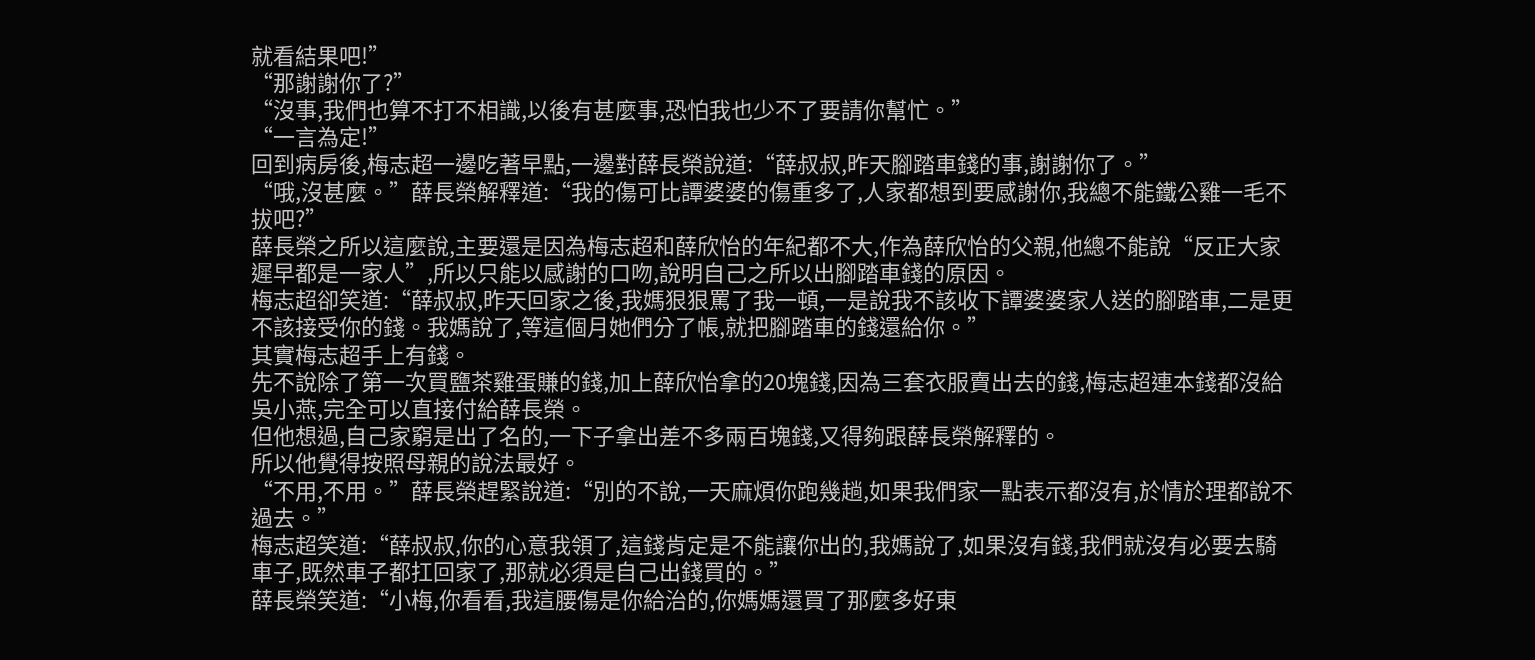就看結果吧!”
“那謝謝你了?”
“沒事,我們也算不打不相識,以後有甚麼事,恐怕我也少不了要請你幫忙。”
“一言為定!”
回到病房後,梅志超一邊吃著早點,一邊對薛長榮說道:“薛叔叔,昨天腳踏車錢的事,謝謝你了。”
“哦,沒甚麼。”薛長榮解釋道:“我的傷可比譚婆婆的傷重多了,人家都想到要感謝你,我總不能鐵公雞一毛不拔吧?”
薛長榮之所以這麼說,主要還是因為梅志超和薛欣怡的年紀都不大,作為薛欣怡的父親,他總不能說“反正大家遲早都是一家人”,所以只能以感謝的口吻,說明自己之所以出腳踏車錢的原因。
梅志超卻笑道:“薛叔叔,昨天回家之後,我媽狠狠罵了我一頓,一是說我不該收下譚婆婆家人送的腳踏車,二是更不該接受你的錢。我媽說了,等這個月她們分了帳,就把腳踏車的錢還給你。”
其實梅志超手上有錢。
先不說除了第一次買鹽茶雞蛋賺的錢,加上薛欣怡拿的20塊錢,因為三套衣服賣出去的錢,梅志超連本錢都沒給吳小燕,完全可以直接付給薛長榮。
但他想過,自己家窮是出了名的,一下子拿出差不多兩百塊錢,又得夠跟薛長榮解釋的。
所以他覺得按照母親的說法最好。
“不用,不用。”薛長榮趕緊說道:“別的不說,一天麻煩你跑幾趟,如果我們家一點表示都沒有,於情於理都說不過去。”
梅志超笑道:“薛叔叔,你的心意我領了,這錢肯定是不能讓你出的,我媽說了,如果沒有錢,我們就沒有必要去騎車子,既然車子都扛回家了,那就必須是自己出錢買的。”
薛長榮笑道:“小梅,你看看,我這腰傷是你給治的,你媽媽還買了那麼多好東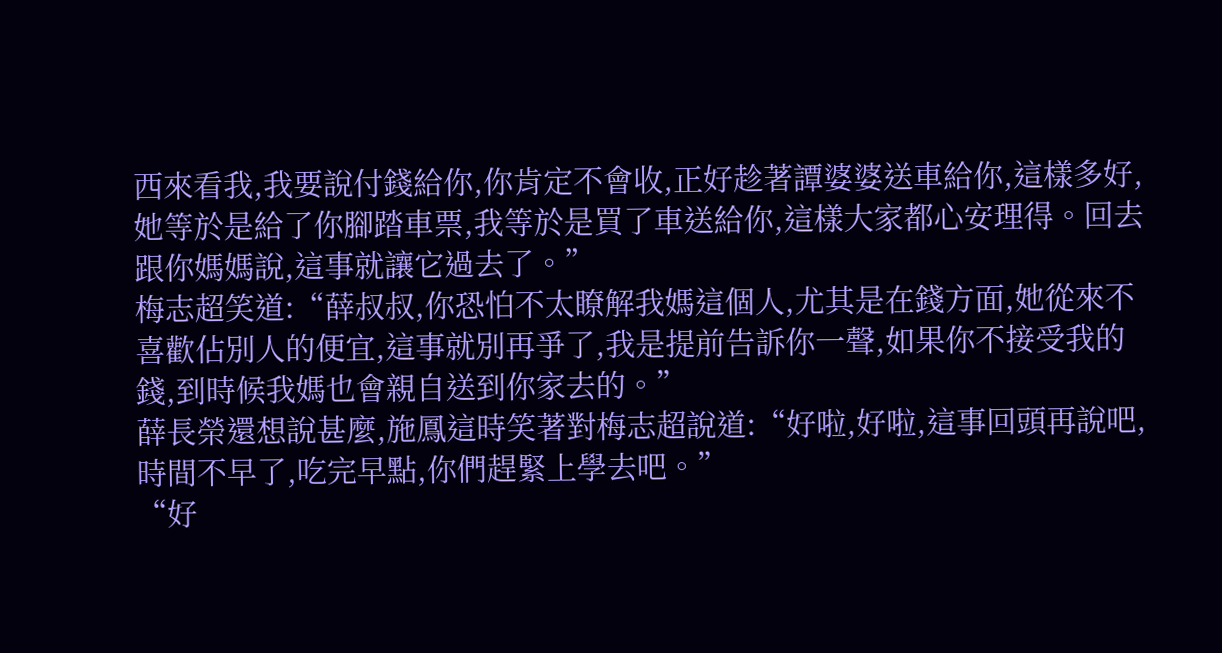西來看我,我要說付錢給你,你肯定不會收,正好趁著譚婆婆送車給你,這樣多好,她等於是給了你腳踏車票,我等於是買了車送給你,這樣大家都心安理得。回去跟你媽媽說,這事就讓它過去了。”
梅志超笑道:“薛叔叔,你恐怕不太瞭解我媽這個人,尤其是在錢方面,她從來不喜歡佔別人的便宜,這事就別再爭了,我是提前告訴你一聲,如果你不接受我的錢,到時候我媽也會親自送到你家去的。”
薛長榮還想說甚麼,施鳳這時笑著對梅志超說道:“好啦,好啦,這事回頭再說吧,時間不早了,吃完早點,你們趕緊上學去吧。”
“好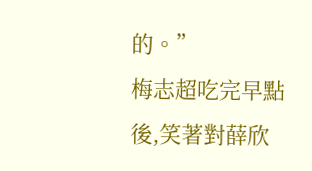的。”
梅志超吃完早點後,笑著對薛欣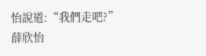怡說道:“我們走吧?”
薛欣怡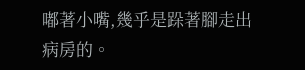嘟著小嘴,幾乎是跺著腳走出病房的。